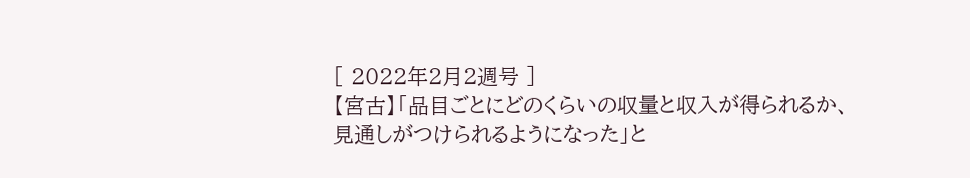[ 2022年2月2週号 ]
【宮古】「品目ごとにどのくらいの収量と収入が得られるか、見通しがつけられるようになった」と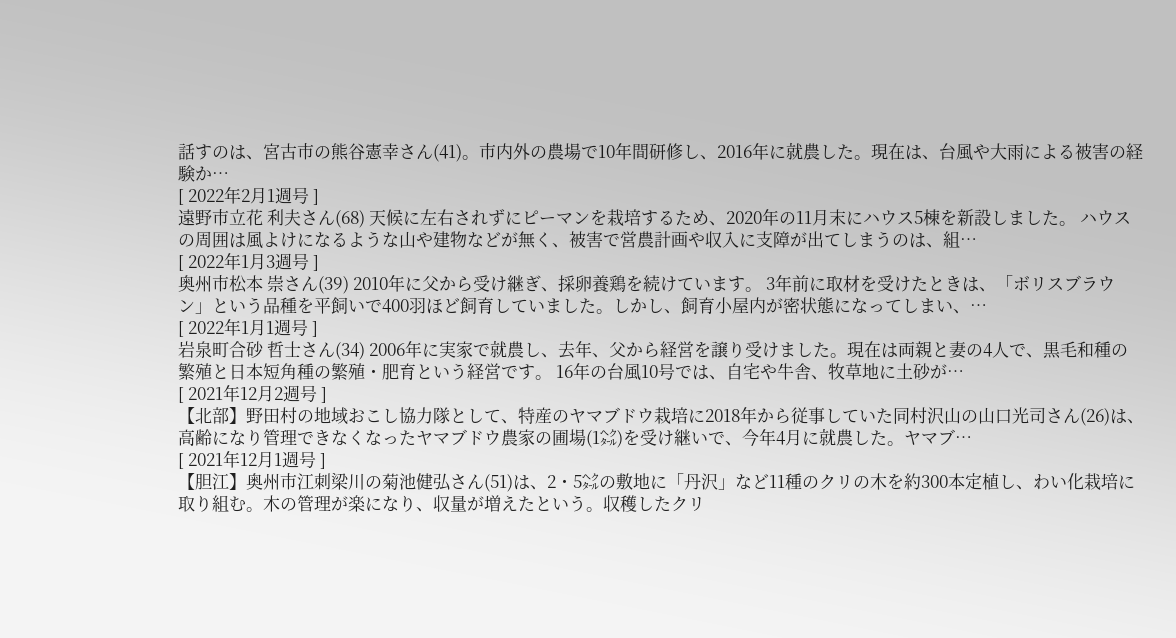話すのは、宮古市の熊谷憲幸さん(41)。市内外の農場で10年間研修し、2016年に就農した。現在は、台風や大雨による被害の経験か…
[ 2022年2月1週号 ]
遠野市立花 利夫さん(68) 天候に左右されずにピーマンを栽培するため、2020年の11月末にハウス5棟を新設しました。 ハウスの周囲は風よけになるような山や建物などが無く、被害で営農計画や収入に支障が出てしまうのは、組…
[ 2022年1月3週号 ]
奥州市松本 崇さん(39) 2010年に父から受け継ぎ、採卵養鶏を続けています。 3年前に取材を受けたときは、「ボリスブラウン」という品種を平飼いで400羽ほど飼育していました。しかし、飼育小屋内が密状態になってしまい、…
[ 2022年1月1週号 ]
岩泉町合砂 哲士さん(34) 2006年に実家で就農し、去年、父から経営を譲り受けました。現在は両親と妻の4人で、黒毛和種の繁殖と日本短角種の繁殖・肥育という経営です。 16年の台風10号では、自宅や牛舎、牧草地に土砂が…
[ 2021年12月2週号 ]
【北部】野田村の地域おこし協力隊として、特産のヤマブドウ栽培に2018年から従事していた同村沢山の山口光司さん(26)は、高齢になり管理できなくなったヤマブドウ農家の圃場(1㌶)を受け継いで、今年4月に就農した。ヤマブ…
[ 2021年12月1週号 ]
【胆江】奥州市江刺梁川の菊池健弘さん(51)は、2・5㌶の敷地に「丹沢」など11種のクリの木を約300本定植し、わい化栽培に取り組む。木の管理が楽になり、収量が増えたという。収穫したクリ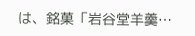は、銘菓「岩谷堂羊羹…